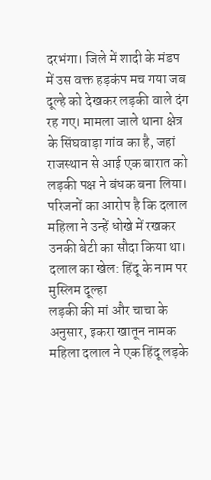दरभंगा। जिले में शादी के मंडप में उस वक्त हड़कंप मच गया जब दूल्हे को देखकर लड़की वाले दंग रह गए। मामला जाले थाना क्षेत्र के सिंघवाड़ा गांव का है, जहां राजस्थान से आई एक बारात को लड़की पक्ष ने बंधक बना लिया। परिजनों का आरोप है कि दलाल महिला ने उन्हें धोखे में रखकर उनकी बेटी का सौदा किया था।
दलाल का खेल: हिंदू के नाम पर मुस्लिम दूल्हा
लड़की की मां और चाचा के अनुसार, इकरा खातून नामक महिला दलाल ने एक हिंदू लड़के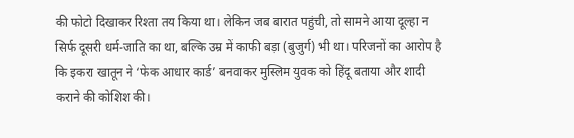की फोटो दिखाकर रिश्ता तय किया था। लेकिन जब बारात पहुंची, तो सामने आया दूल्हा न सिर्फ दूसरी धर्म-जाति का था, बल्कि उम्र में काफी बड़ा (बुजुर्ग) भी था। परिजनों का आरोप है कि इकरा खातून ने ‘फेक आधार कार्ड’ बनवाकर मुस्लिम युवक को हिंदू बताया और शादी कराने की कोशिश की।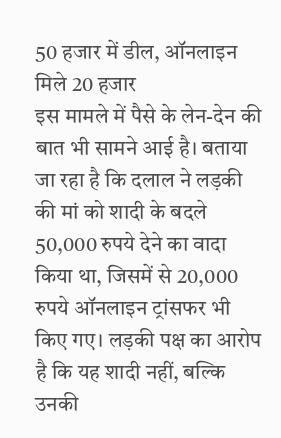50 हजार में डील, ऑनलाइन मिले 20 हजार
इस मामले में पैसे के लेन-देन की बात भी सामने आई है। बताया जा रहा है कि दलाल ने लड़की की मां को शादी के बदले 50,000 रुपये देने का वादा किया था, जिसमें से 20,000 रुपये ऑनलाइन ट्रांसफर भी किए गए। लड़की पक्ष का आरोप है कि यह शादी नहीं, बल्कि उनकी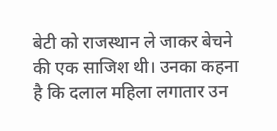बेटी को राजस्थान ले जाकर बेचने की एक साजिश थी। उनका कहना है कि दलाल महिला लगातार उन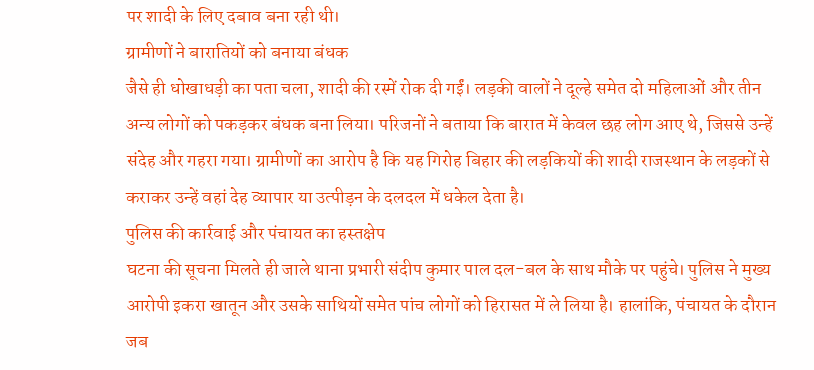पर शादी के लिए दबाव बना रही थी।
ग्रामीणों ने बारातियों को बनाया बंधक
जैसे ही धोखाधड़ी का पता चला, शादी की रस्में रोक दी गईं। लड़की वालों ने दूल्हे समेत दो महिलाओं और तीन अन्य लोगों को पकड़कर बंधक बना लिया। परिजनों ने बताया कि बारात में केवल छह लोग आए थे, जिससे उन्हें संदेह और गहरा गया। ग्रामीणों का आरोप है कि यह गिरोह बिहार की लड़कियों की शादी राजस्थान के लड़कों से कराकर उन्हें वहां देह व्यापार या उत्पीड़न के दलदल में धकेल देता है।
पुलिस की कार्रवाई और पंचायत का हस्तक्षेप
घटना की सूचना मिलते ही जाले थाना प्रभारी संदीप कुमार पाल दल-बल के साथ मौके पर पहुंचे। पुलिस ने मुख्य आरोपी इकरा खातून और उसके साथियों समेत पांच लोगों को हिरासत में ले लिया है। हालांकि, पंचायत के दौरान जब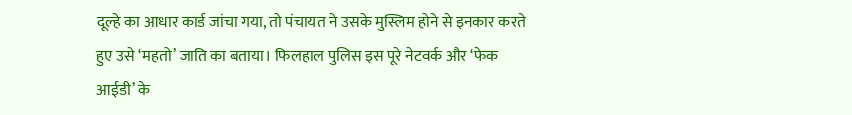दूल्हे का आधार कार्ड जांचा गया, तो पंचायत ने उसके मुस्लिम होने से इनकार करते हुए उसे ‘महतो’ जाति का बताया। फिलहाल पुलिस इस पूरे नेटवर्क और ‘फेक आईडी’ के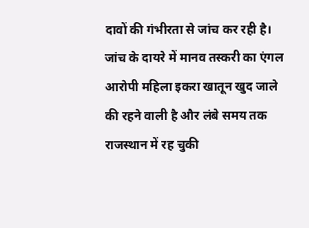दावों की गंभीरता से जांच कर रही है।
जांच के दायरे में मानव तस्करी का एंगल
आरोपी महिला इकरा खातून खुद जाले की रहने वाली है और लंबे समय तक राजस्थान में रह चुकी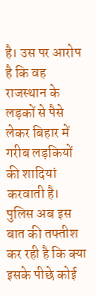है। उस पर आरोप है कि वह राजस्थान के लड़कों से पैसे लेकर बिहार में गरीब लड़कियों की शादियां करवाती है। पुलिस अब इस बात की तफ्तीश कर रही है कि क्या इसके पीछे कोई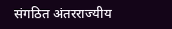संगठित अंतरराज्यीय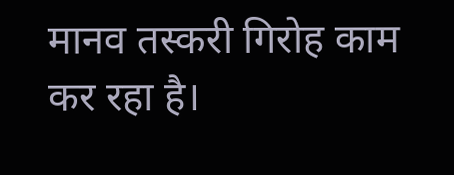मानव तस्करी गिरोह काम कर रहा है।